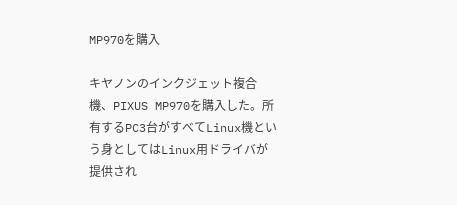MP970を購入

キヤノンのインクジェット複合機、PIXUS MP970を購入した。所有するPC3台がすべてLinux機という身としてはLinux用ドライバが提供され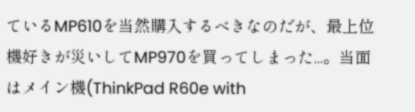ているMP610を当然購入するべきなのだが、最上位機好きが災いしてMP970を買ってしまった...。当面はメイン機(ThinkPad R60e with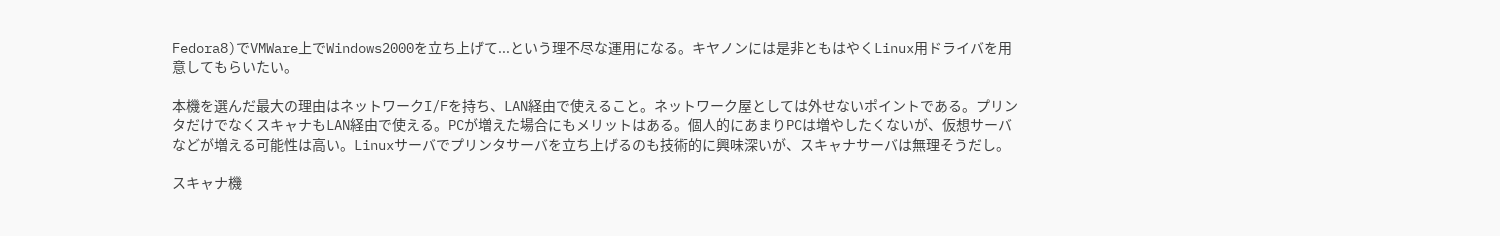Fedora8)でVMWare上でWindows2000を立ち上げて...という理不尽な運用になる。キヤノンには是非ともはやくLinux用ドライバを用意してもらいたい。

本機を選んだ最大の理由はネットワークI/Fを持ち、LAN経由で使えること。ネットワーク屋としては外せないポイントである。プリンタだけでなくスキャナもLAN経由で使える。PCが増えた場合にもメリットはある。個人的にあまりPCは増やしたくないが、仮想サーバなどが増える可能性は高い。Linuxサーバでプリンタサーバを立ち上げるのも技術的に興味深いが、スキャナサーバは無理そうだし。

スキャナ機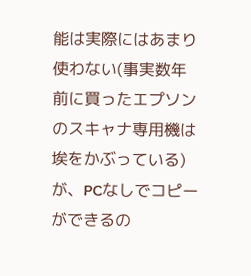能は実際にはあまり使わない(事実数年前に買ったエプソンのスキャナ専用機は埃をかぶっている)が、PCなしでコピーができるの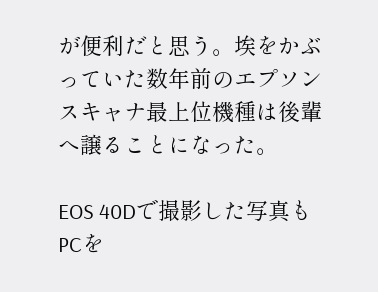が便利だと思う。埃をかぶっていた数年前のエプソンスキャナ最上位機種は後輩へ譲ることになった。

EOS 40Dで撮影した写真もPCを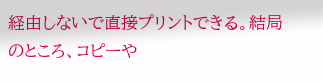経由しないで直接プリントできる。結局のところ、コピーや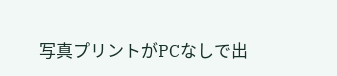写真プリントがPCなしで出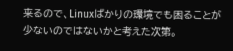来るので、Linuxばかりの環境でも困ることが少ないのではないかと考えた次第。